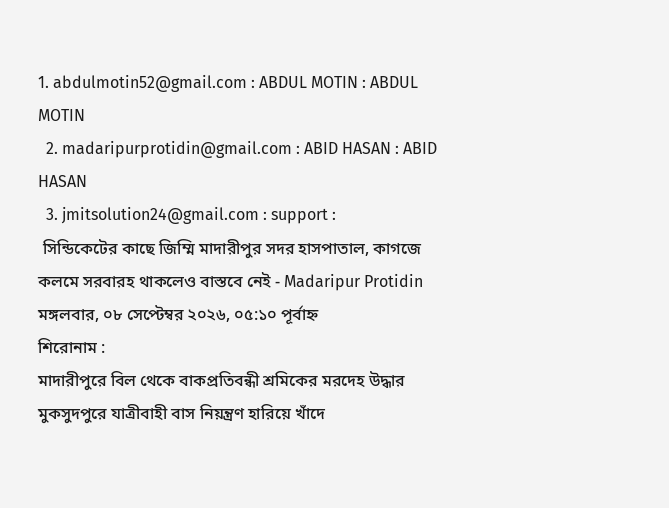1. abdulmotin52@gmail.com : ABDUL MOTIN : ABDUL MOTIN
  2. madaripurprotidin@gmail.com : ABID HASAN : ABID HASAN
  3. jmitsolution24@gmail.com : support :
 সিন্ডিকেটের কাছে জিম্মি মাদারীপুর সদর হাসপাতাল, কাগজে কলমে সরবারহ থাকলেও বাস্তবে নেই - Madaripur Protidin
মঙ্গলবার, ০৮ সেপ্টেম্বর ২০২৬, ০৫:১০ পূর্বাহ্ন
শিরোনাম :
মাদারীপুরে বিল থেকে বাকপ্রতিবন্ধী শ্রমিকের মরদেহ উদ্ধার মুকসুদপুরে যাত্রীবাহী বাস নিয়ন্ত্রণ হারিয়ে খাঁদে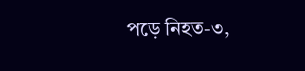পড়ে নিহত-৩,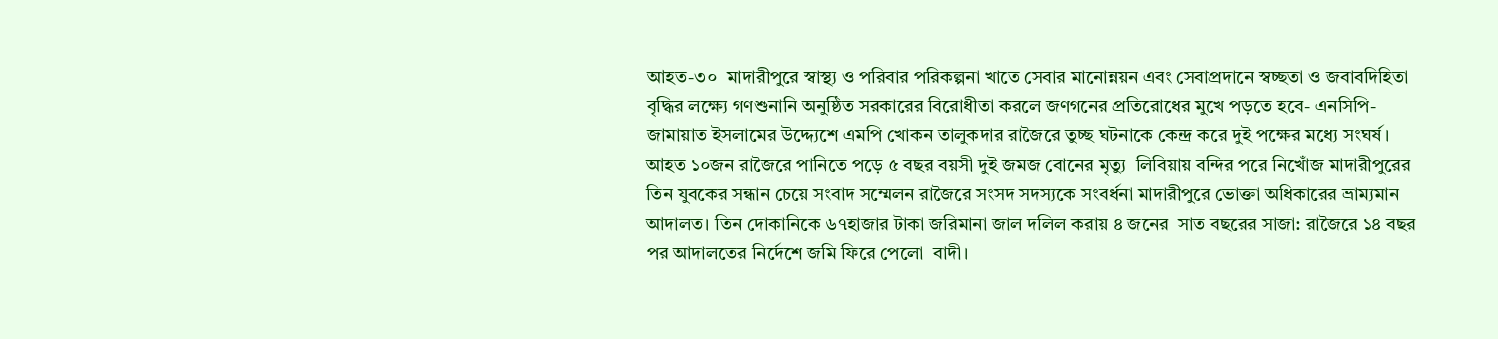আহত-৩০  মাদারীপুরে স্বাস্থ্য ও পরিবার পরিকল্পনা খাতে সেবার মানোন্নয়ন এবং সেবাপ্রদানে স্বচ্ছতা ও জবাবদিহিতা বৃদ্ধির লক্ষ্যে গণশুনানি অনুষ্ঠিত সরকারের বিরোধীতা করলে জণগনের প্রতিরোধের মুখে পড়তে হবে- এনসিপি-জামায়াত ইসলামের উদ্দ্যেশে এমপি খোকন তালুকদার রাজৈরে তুচ্ছ ঘটনাকে কেন্দ্র করে দুই পক্ষের মধ্যে সংঘর্ষ। আহত ১০জন রাজৈরে পানিতে পড়ে ৫ বছর বয়সী দুই জমজ বোনের মৃত্যু  লিবিয়ায় বন্দির পরে নিখোঁজ মাদারীপুরের তিন যুবকের সন্ধান চেয়ে সংবাদ সম্মেলন রাজৈরে সংসদ সদস্যকে সংবর্ধনা মাদারীপুরে ভোক্তা অধিকারের ভ্রাম্যমান আদালত। তিন দোকানিকে ৬৭হাজার টাকা জরিমানা জাল দলিল করায় ৪ জনের  সাত বছরের সাজা: রাজৈরে ১৪ বছর পর আদালতের নির্দেশে জমি ফিরে পেলো  বাদী।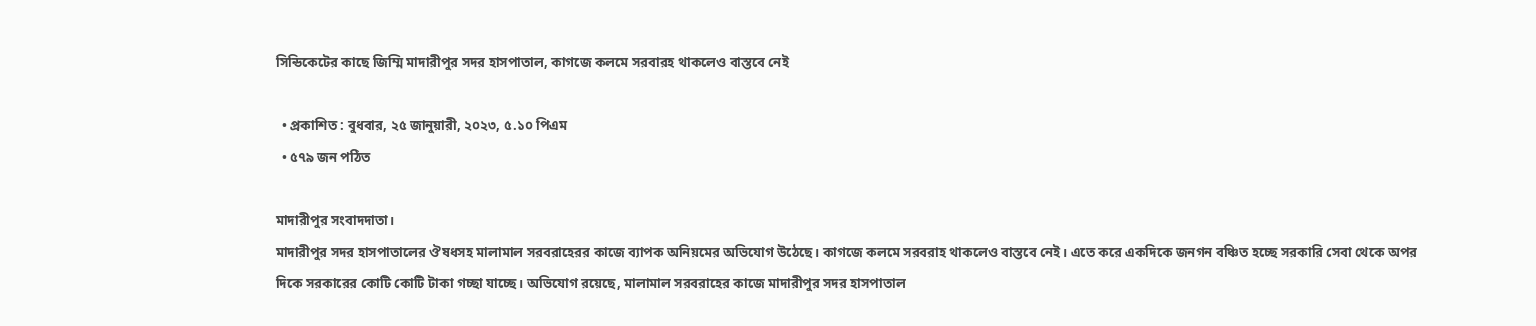সিন্ডিকেটের কাছে জিম্মি মাদারীপুর সদর হাসপাতাল, কাগজে কলমে সরবারহ থাকলেও বাস্তবে নেই

  • প্রকাশিত : বুধবার, ২৫ জানুয়ারী, ২০২৩, ৫.১০ পিএম
  • ৫৭৯ জন পঠিত

মাদারীপুর সংবাদদাতা।
মাদারীপুর সদর হাসপাতালের ঔষধসহ মালামাল সরবরাহেরর কাজে ব্যাপক অনিয়মের অভিযোগ উঠেছে। কাগজে কলমে সরবরাহ থাকলেও বাস্তবে নেই। এতে করে একদিকে জনগন বঞ্চিত হচ্ছে সরকারি সেবা থেকে অপর দিকে সরকারের কোটি কোটি টাকা গচ্ছা যাচ্ছে। অভিযোগ রয়েছে, মালামাল সরবরাহের কাজে মাদারীপুর সদর হাসপাতাল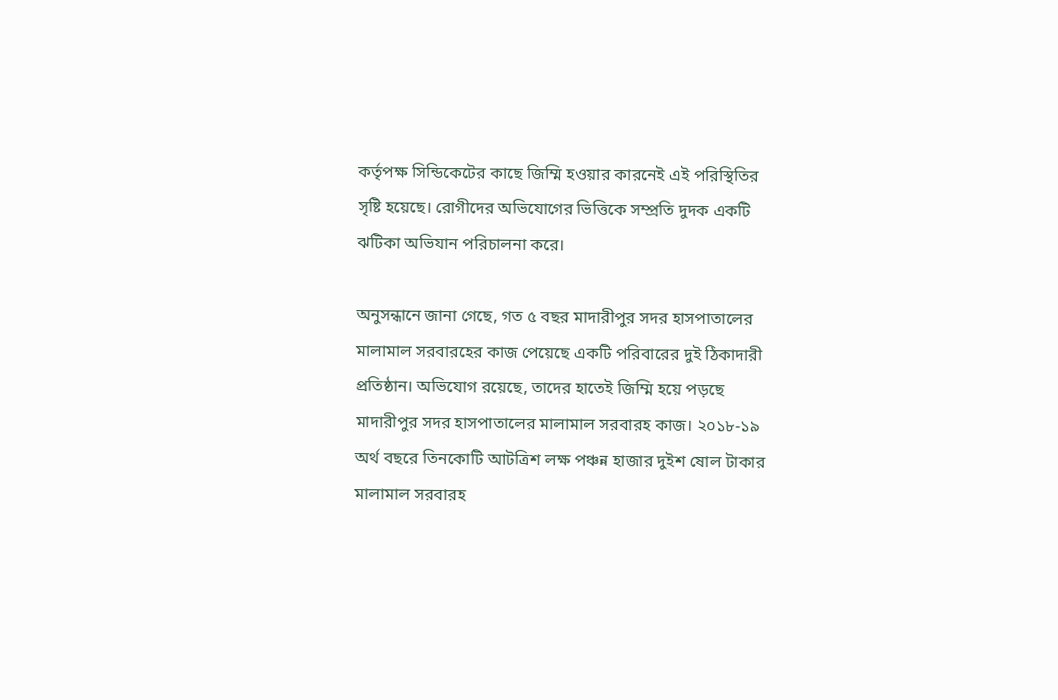কর্তৃপক্ষ সিন্ডিকেটের কাছে জিম্মি হওয়ার কারনেই এই পরিস্থিতির সৃষ্টি হয়েছে। রোগীদের অভিযোগের ভিত্তিকে সম্প্রতি দুদক একটি ঝটিকা অভিযান পরিচালনা করে।

অনুসন্ধানে জানা গেছে, গত ৫ বছর মাদারীপুর সদর হাসপাতালের মালামাল সরবারহের কাজ পেয়েছে একটি পরিবারের দুই ঠিকাদারী প্রতিষ্ঠান। অভিযোগ রয়েছে, তাদের হাতেই জিম্মি হয়ে পড়ছে মাদারীপুর সদর হাসপাতালের মালামাল সরবারহ কাজ। ২০১৮-১৯ অর্থ বছরে তিনকোটি আটত্রিশ লক্ষ পঞ্চন্ন হাজার দুইশ ষোল টাকার মালামাল সরবারহ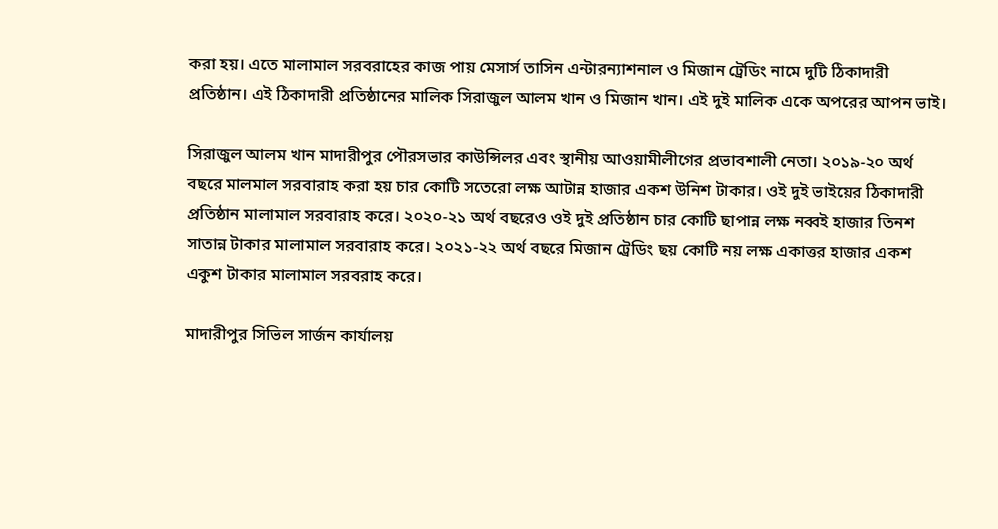করা হয়। এতে মালামাল সরবরাহের কাজ পায় মেসার্স তাসিন এন্টারন্যাশনাল ও মিজান ট্রেডিং নামে দুটি ঠিকাদারী প্রতিষ্ঠান। এই ঠিকাদারী প্রতিষ্ঠানের মালিক সিরাজুল আলম খান ও মিজান খান। এই দুই মালিক একে অপরের আপন ভাই।

সিরাজুল আলম খান মাদারীপুর পৌরসভার কাউন্সিলর এবং স্থানীয় আওয়ামীলীগের প্রভাবশালী নেতা। ২০১৯-২০ অর্থ বছরে মালমাল সরবারাহ করা হয় চার কোটি সতেরো লক্ষ আটান্ন হাজার একশ উনিশ টাকার। ওই দুই ভাইয়ের ঠিকাদারী প্রতিষ্ঠান মালামাল সরবারাহ করে। ২০২০-২১ অর্থ বছরেও ওই দুই প্রতিষ্ঠান চার কোটি ছাপান্ন লক্ষ নব্বই হাজার তিনশ সাতান্ন টাকার মালামাল সরবারাহ করে। ২০২১-২২ অর্থ বছরে মিজান ট্রেডিং ছয় কোটি নয় লক্ষ একাত্তর হাজার একশ একুশ টাকার মালামাল সরবরাহ করে।

মাদারীপুর সিভিল সার্জন কার্যালয়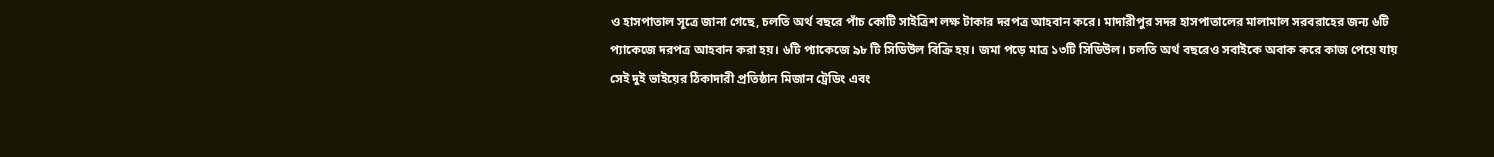ও হাসপাতাল সূত্রে জানা গেছে, চলতি অর্থ বছরে পাঁচ কোটি সাইত্রিশ লক্ষ টাকার দরপত্র আহবান করে। মাদারীপুর সদর হাসপাতালের মালামাল সরবরাহের জন্য ৬টি প্যাকেজে দরপত্র আহবান করা হয়। ৬টি প্যাকেজে ৯৮ টি সিডিউল বিক্রি হয়। জমা পড়ে মাত্র ১৩টি সিডিউল। চলতি অর্থ বছরেও সবাইকে অবাক করে কাজ পেয়ে যায় সেই দুই ভাইয়ের ঠিকাদারী প্রতিষ্ঠান মিজান ট্রেডিং এবং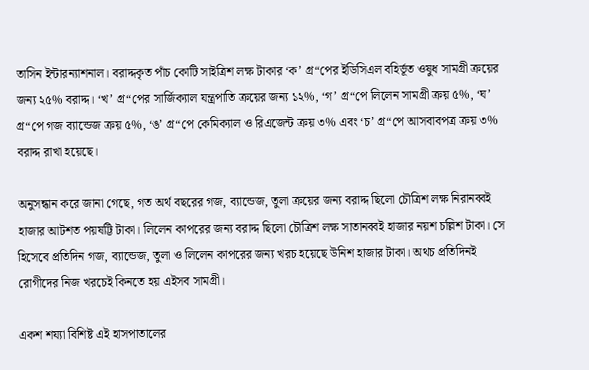তাসিন ইন্টারন্যাশনাল। বরাদ্দকৃত পাঁচ কোটি সাইত্রিশ লক্ষ টাকার ‘ক’ গ্র“পের ইডিসিএল বহির্ভূত ওষুধ সামগ্রী ক্রয়ের জন্য ২৫% বরাদ্দ। ‘খ’ গ্র“পের সার্জিক্যাল যন্ত্রপাতি ক্রয়ের জন্য ১২%, ‘গ’ গ্র“পে লিলেন সামগ্রী ক্রয় ৫%, ‘ঘ’ গ্র“পে গজ ব্যান্ডেজ ক্রয় ৫%, ‘ঙ’ গ্র“পে কেমিক্যাল ও রিএজেন্ট ক্রয় ৩% এবং ‘চ’ গ্র“পে আসবাবপত্র ক্রয় ৩% বরাদ্দ রাখা হয়েছে।

অনুসন্ধান করে জানা গেছে, গত অর্থ বছরের গজ, ব্যান্ডেজ, তুলা ক্রয়ের জন্য বরাদ্দ ছিলো চৌত্রিশ লক্ষ নিরানব্বই হাজার আটশত পয়ষট্টি টাকা। লিলেন কাপরের জন্য বরাদ্দ ছিলো চৌত্রিশ লক্ষ সাতানব্বই হাজার নয়শ চল্লিশ টাকা। সে হিসেবে প্রতিদিন গজ, ব্যান্ডেজ, তুলা ও লিলেন কাপরের জন্য খরচ হয়েছে উনিশ হাজার টাকা। অথচ প্রতিদিনই রোগীদের নিজ খরচেই কিনতে হয় এইসব সামগ্রী।

একশ শয্যা বিশিষ্ট এই হাসপাতালের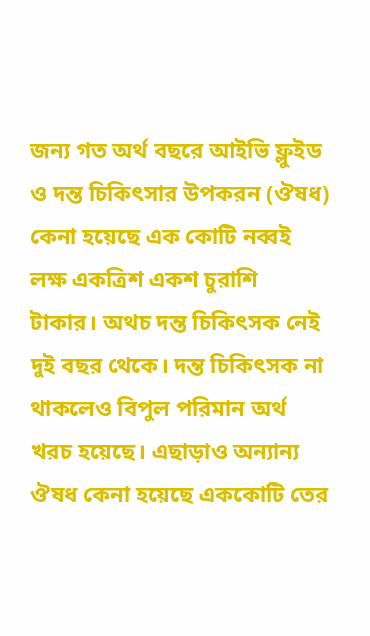জন্য গত অর্থ বছরে আইভি ফ্লুইড ও দন্ত চিকিৎসার উপকরন (ঔষধ) কেনা হয়েছে এক কোটি নব্বই লক্ষ একত্রিশ একশ চুরাশি টাকার। অথচ দন্ত চিকিৎসক নেই দুই বছর থেকে। দন্ত চিকিৎসক না থাকলেও বিপুল পরিমান অর্থ খরচ হয়েছে। এছাড়াও অন্যান্য ঔষধ কেনা হয়েছে এককোটি তের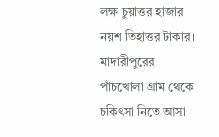লক্ষ চুয়াত্তর হাজার নয়শ তিহাত্তর টাকার। মাদারীপুরের পাঁচখোলা গ্রাম থেকে চকিৎসা নিতে আসা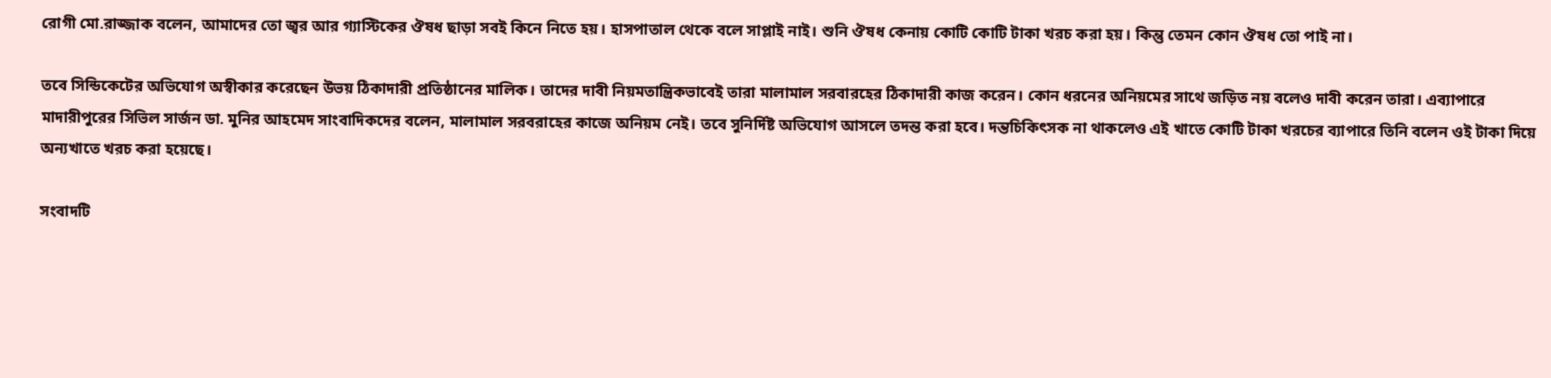রোগী মো.রাজ্জাক বলেন, আমাদের তো জ্বর আর গ্যাস্টিকের ঔষধ ছাড়া সবই কিনে নিতে হয়। হাসপাতাল থেকে বলে সাপ্লাই নাই। শুনি ঔষধ কেনায় কোটি কোটি টাকা খরচ করা হয়। কিন্তু তেমন কোন ঔষধ তো পাই না।

তবে সিন্ডিকেটের অভিযোগ অস্বীকার করেছেন উভয় ঠিকাদারী প্রতিষ্ঠানের মালিক। তাদের দাবী নিয়মতান্ত্রিকভাবেই তারা মালামাল সরবারহের ঠিকাদারী কাজ করেন। কোন ধরনের অনিয়মের সাথে জড়িত নয় বলেও দাবী করেন তারা। এব্যাপারে মাদারীপুরের সিভিল সার্জন ডা. মুনির আহমেদ সাংবাদিকদের বলেন, মালামাল সরবরাহের কাজে অনিয়ম নেই। তবে সুনির্দিষ্ট অভিযোগ আসলে তদন্ত করা হবে। দন্তচিকিৎসক না থাকলেও এই খাতে কোটি টাকা খরচের ব্যাপারে তিনি বলেন ওই টাকা দিয়ে অন্যখাতে খরচ করা হয়েছে।

সংবাদটি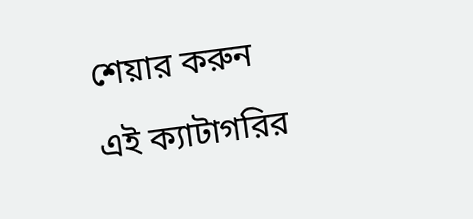শেয়ার করুন

এই ক্যাটাগরির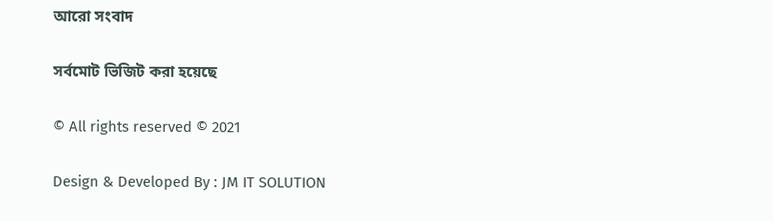আরো সংবাদ

সর্বমোট ভিজিট করা হয়েছে

© All rights reserved © 2021

Design & Developed By : JM IT SOLUTION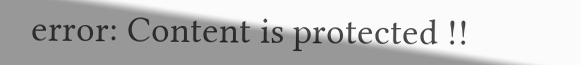error: Content is protected !!